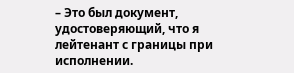– Это был документ, удостоверяющий, что я лейтенант с границы при исполнении.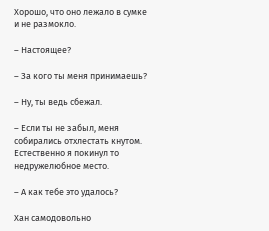Хорошо, что оно лежало в сумке и не размокло.

– Настоящее?

– За кого ты меня принимаешь?

– Ну, ты ведь сбежал.

– Если ты не забыл, меня собирались отхлестать кнутом. Естественно я покинул то недружелюбное место.

– А как тебе это удалось?

Хан самодовольно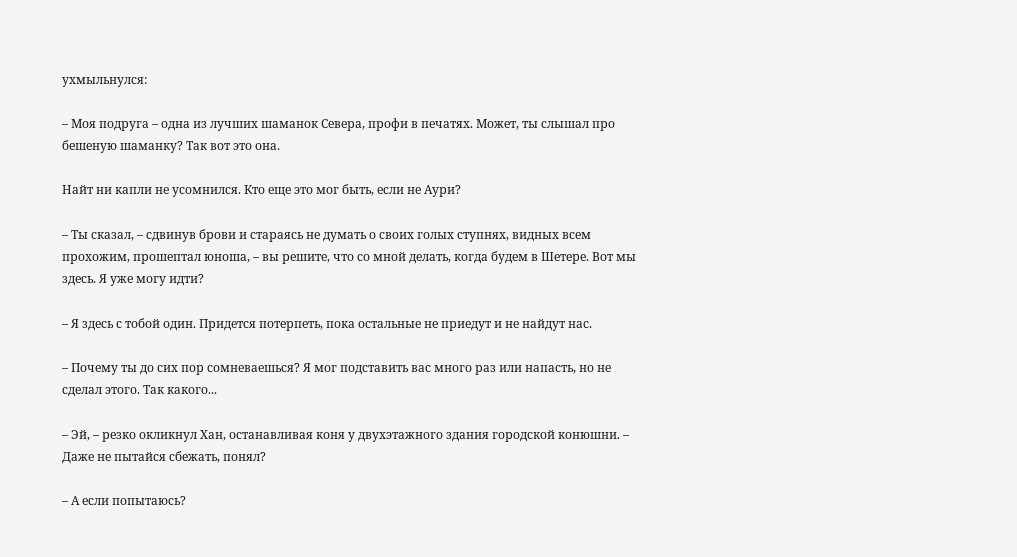ухмыльнулся:

– Моя подруга – одна из лучших шаманок Севера, профи в печатях. Может, ты слышал про бешеную шаманку? Так вот это она.

Найт ни капли не усомнился. Кто еще это мог быть, если не Аури?

– Ты сказал, – сдвинув брови и стараясь не думать о своих голых ступнях, видных всем прохожим, прошептал юноша, – вы решите, что со мной делать, когда будем в Шетере. Вот мы здесь. Я уже могу идти?

– Я здесь с тобой один. Придется потерпеть, пока остальные не приедут и не найдут нас.

– Почему ты до сих пор сомневаешься? Я мог подставить вас много раз или напасть, но не сделал этого. Так какого...

– Эй, – резко окликнул Хан, останавливая коня у двухэтажного здания городской конюшни. – Даже не пытайся сбежать, понял?

– А если попытаюсь?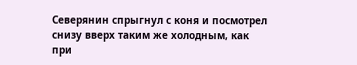Северянин спрыгнул с коня и посмотрел снизу вверх таким же холодным, как при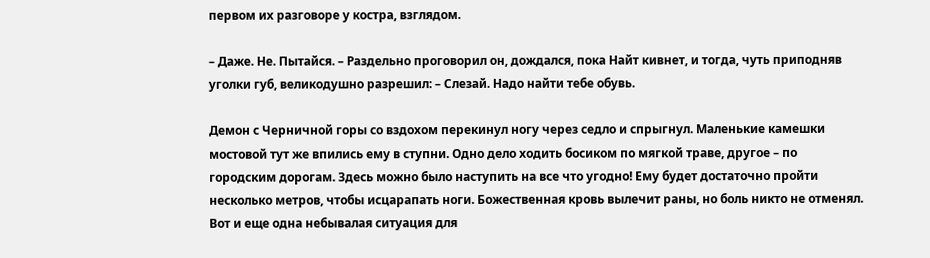первом их разговоре у костра, взглядом.

– Даже. Не. Пытайся. – Раздельно проговорил он, дождался, пока Найт кивнет, и тогда, чуть приподняв уголки губ, великодушно разрешил: – Слезай. Надо найти тебе обувь.

Демон с Черничной горы со вздохом перекинул ногу через седло и спрыгнул. Маленькие камешки мостовой тут же впились ему в ступни. Одно дело ходить босиком по мягкой траве, другое – по городским дорогам. Здесь можно было наступить на все что угодно! Ему будет достаточно пройти несколько метров, чтобы исцарапать ноги. Божественная кровь вылечит раны, но боль никто не отменял. Вот и еще одна небывалая ситуация для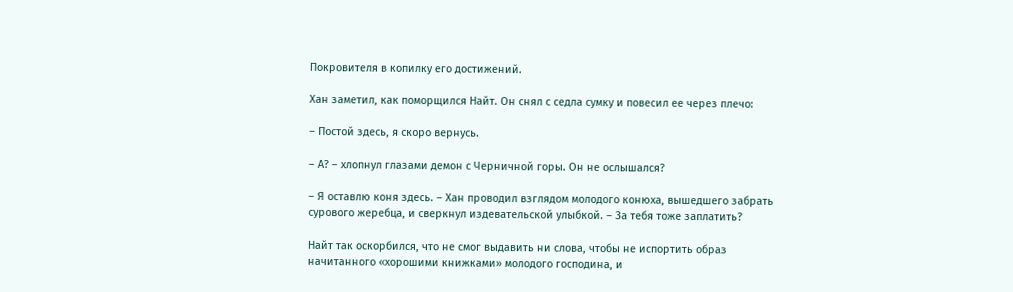Покровителя в копилку его достижений.

Хан заметил, как поморщился Найт. Он снял с седла сумку и повесил ее через плечо:

– Постой здесь, я скоро вернусь.

– А? – хлопнул глазами демон с Черничной горы. Он не ослышался?

– Я оставлю коня здесь. – Хан проводил взглядом молодого конюха, вышедшего забрать сурового жеребца, и сверкнул издевательской улыбкой. – За тебя тоже заплатить?

Найт так оскорбился, что не смог выдавить ни слова, чтобы не испортить образ начитанного «хорошими книжками» молодого господина, и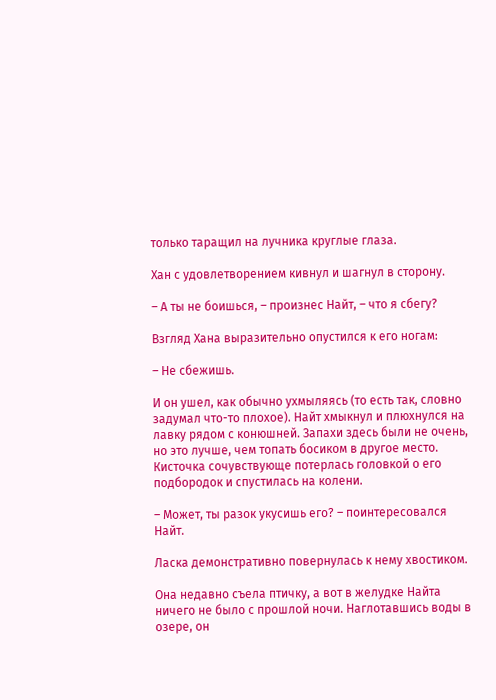только таращил на лучника круглые глаза.

Хан с удовлетворением кивнул и шагнул в сторону.

– А ты не боишься, – произнес Найт, – что я сбегу?

Взгляд Хана выразительно опустился к его ногам:

– Не сбежишь.

И он ушел, как обычно ухмыляясь (то есть так, словно задумал что-то плохое). Найт хмыкнул и плюхнулся на лавку рядом с конюшней. Запахи здесь были не очень, но это лучше, чем топать босиком в другое место. Кисточка сочувствующе потерлась головкой о его подбородок и спустилась на колени.

– Может, ты разок укусишь его? – поинтересовался Найт.

Ласка демонстративно повернулась к нему хвостиком.

Она недавно съела птичку, а вот в желудке Найта ничего не было с прошлой ночи. Наглотавшись воды в озере, он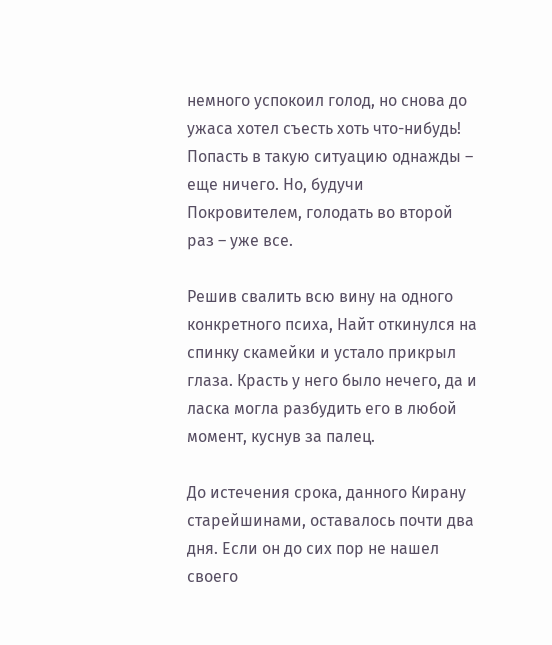немного успокоил голод, но снова до ужаса хотел съесть хоть что-нибудь! Попасть в такую ситуацию однажды – еще ничего. Но, будучи Покровителем, голодать во второй раз – уже все.

Решив свалить всю вину на одного конкретного психа, Найт откинулся на спинку скамейки и устало прикрыл глаза. Красть у него было нечего, да и ласка могла разбудить его в любой момент, куснув за палец.

До истечения срока, данного Кирану старейшинами, оставалось почти два дня. Если он до сих пор не нашел своего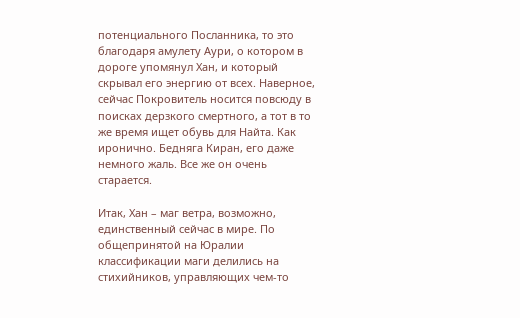потенциального Посланника, то это благодаря амулету Аури, о котором в дороге упомянул Хан, и который скрывал его энергию от всех. Наверное, сейчас Покровитель носится повсюду в поисках дерзкого смертного, а тот в то же время ищет обувь для Найта. Как иронично. Бедняга Киран, его даже немного жаль. Все же он очень старается.

Итак, Хан – маг ветра, возможно, единственный сейчас в мире. По общепринятой на Юралии классификации маги делились на стихийников, управляющих чем-то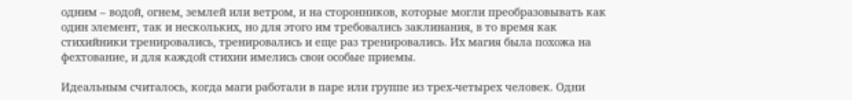одним – водой, огнем, землей или ветром, и на сторонников, которые могли преобразовывать как один элемент, так и нескольких, но для этого им требовались заклинания, в то время как стихийники тренировались, тренировались и еще раз тренировались. Их магия была похожа на фехтование, и для каждой стихии имелись свои особые приемы.

Идеальным считалось, когда маги работали в паре или группе из трех-четырех человек. Одни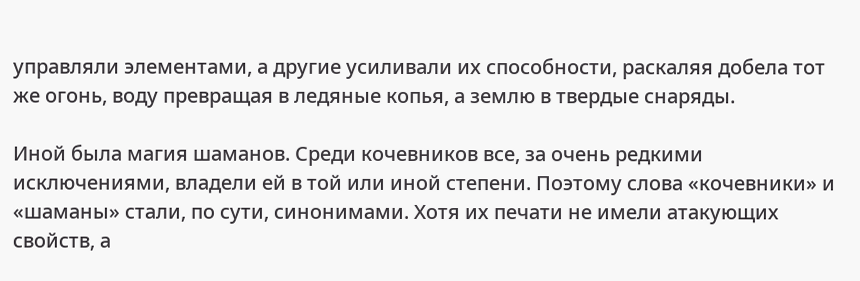управляли элементами, а другие усиливали их способности, раскаляя добела тот же огонь, воду превращая в ледяные копья, а землю в твердые снаряды.

Иной была магия шаманов. Среди кочевников все, за очень редкими исключениями, владели ей в той или иной степени. Поэтому слова «кочевники» и «шаманы» стали, по сути, синонимами. Хотя их печати не имели атакующих свойств, а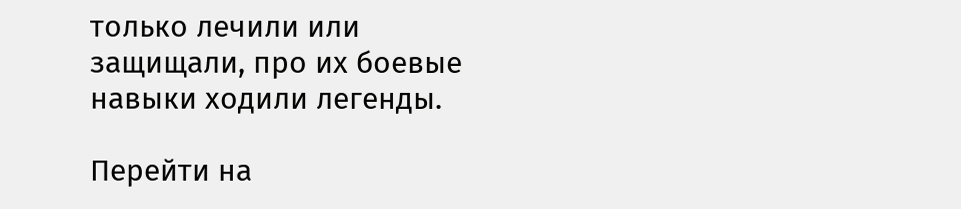только лечили или защищали, про их боевые навыки ходили легенды.

Перейти на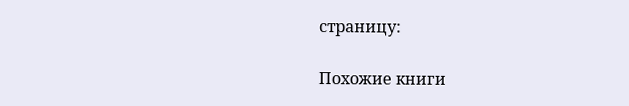страницу:

Похожие книги